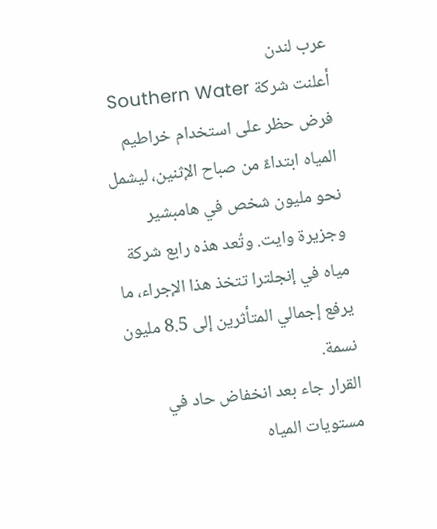عرب لندن
أعلنت شركة Southern Water فرض حظر على استخدام خراطيم المياه ابتداءً من صباح الإثنين، ليشمل نحو مليون شخص في هامبشير وجزيرة وايت. وتُعد هذه رابع شركة مياه في إنجلترا تتخذ هذا الإجراء، ما يرفع إجمالي المتأثرين إلى 8.5 مليون نسمة.
القرار جاء بعد انخفاض حاد في مستويات المياه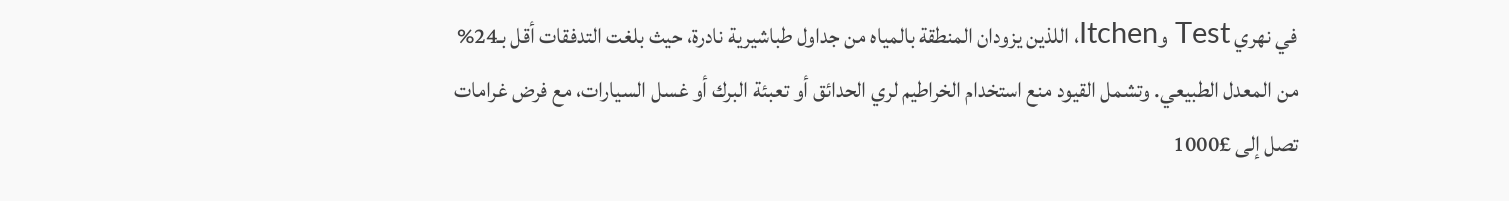في نهري Test وItchen، اللذين يزودان المنطقة بالمياه من جداول طباشيرية نادرة، حيث بلغت التدفقات أقل بـ24% من المعدل الطبيعي. وتشمل القيود منع استخدام الخراطيم لري الحدائق أو تعبئة البرك أو غسل السيارات، مع فرض غرامات تصل إلى £1000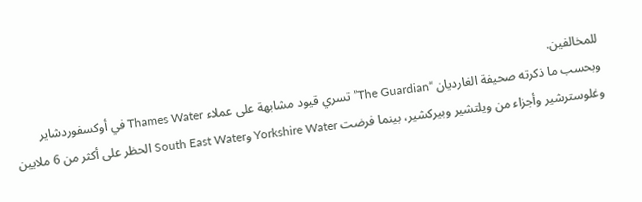للمخالفين.
وبحسب ما ذكرته صحيفة الغارديان “The Guardian” تسري قيود مشابهة على عملاء Thames Water في أوكسفوردشاير وغلوسترشير وأجزاء من ويلتشير وبيركشير، بينما فرضت Yorkshire Water وSouth East Water الحظر على أكثر من 6 ملايين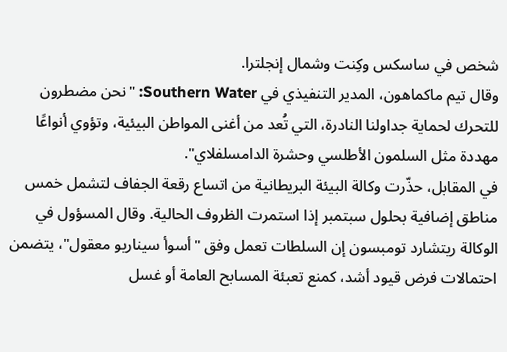شخص في ساسكس وكِنت وشمال إنجلترا.
وقال تيم ماكماهون، المدير التنفيذي في Southern Water: "نحن مضطرون للتحرك لحماية جداولنا النادرة، التي تُعد من أغنى المواطن البيئية، وتؤوي أنواعًا مهددة مثل السلمون الأطلسي وحشرة الدامسلفلاي".
في المقابل، حذّرت وكالة البيئة البريطانية من اتساع رقعة الجفاف لتشمل خمس مناطق إضافية بحلول سبتمبر إذا استمرت الظروف الحالية. وقال المسؤول في الوكالة ريتشارد تومبسون إن السلطات تعمل وفق "أسوأ سيناريو معقول"، يتضمن احتمالات فرض قيود أشد، كمنع تعبئة المسابح العامة أو غسل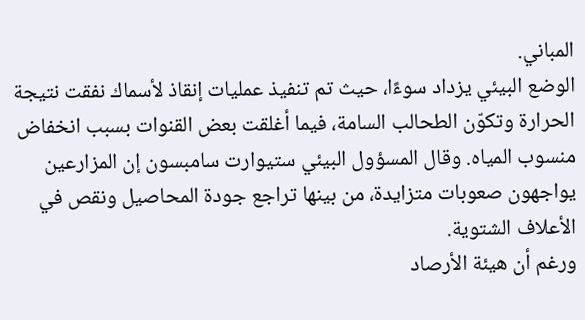المباني.
الوضع البيئي يزداد سوءًا، حيث تم تنفيذ عمليات إنقاذ لأسماك نفقت نتيجة الحرارة وتكوّن الطحالب السامة، فيما أغلقت بعض القنوات بسبب انخفاض منسوب المياه. وقال المسؤول البيئي ستيوارت سامبسون إن المزارعين يواجهون صعوبات متزايدة، من بينها تراجع جودة المحاصيل ونقص في الأعلاف الشتوية.
ورغم أن هيئة الأرصاد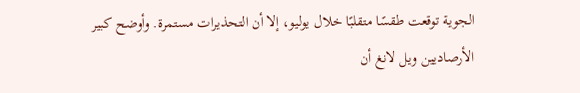الجوية توقعت طقسًا متقلبًا خلال يوليو، إلا أن التحذيرات مستمرة. وأوضح كبير الأرصاديين ويل لانغ أن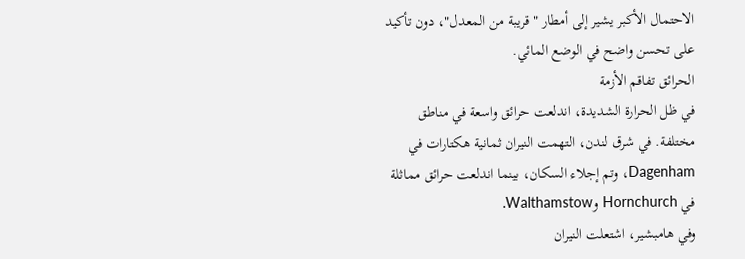الاحتمال الأكبر يشير إلى أمطار "قريبة من المعدل"، دون تأكيد على تحسن واضح في الوضع المائي.
الحرائق تفاقم الأزمة
في ظل الحرارة الشديدة، اندلعت حرائق واسعة في مناطق مختلفة. في شرق لندن، التهمت النيران ثمانية هكتارات في Dagenham، وتم إجلاء السكان، بينما اندلعت حرائق مماثلة في Hornchurch وWalthamstow.
وفي هامبشير، اشتعلت النيران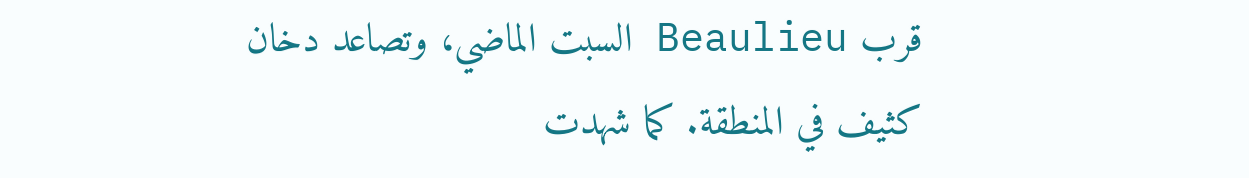قرب Beaulieu السبت الماضي، وتصاعد دخان كثيف في المنطقة. كما شهدت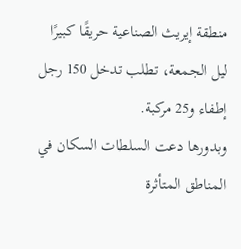منطقة إيريث الصناعية حريقًا كبيرًا ليل الجمعة، تطلب تدخل 150 رجل إطفاء و25 مركبة.
وبدورها دعت السلطات السكان في المناطق المتأثرة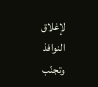لإغلاق النوافذ وتجنّب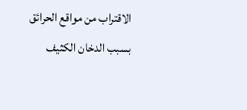الاقتراب من مواقع الحرائق بسبب الدخان الكثيف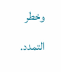وخطر التمدد.